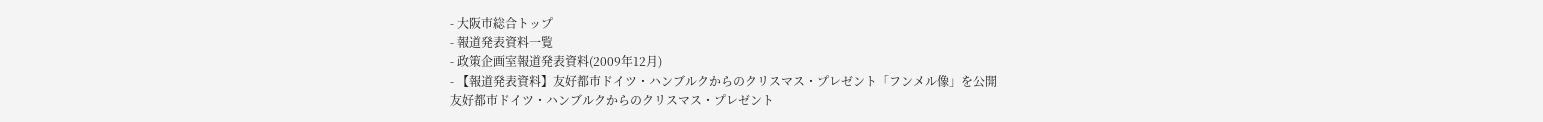- 大阪市総合トップ
- 報道発表資料一覧
- 政策企画室報道発表資料(2009年12月)
- 【報道発表資料】友好都市ドイツ・ハンブルクからのクリスマス・プレゼント「フンメル像」を公開
友好都市ドイツ・ハンブルクからのクリスマス・プレゼント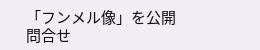「フンメル像」を公開
問合せ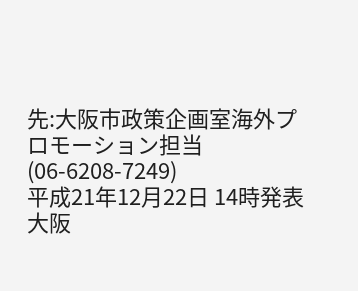先:大阪市政策企画室海外プロモーション担当(06-6208-7249)
平成21年12月22日 14時発表
大阪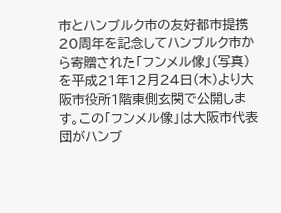市とハンブルク市の友好都市提携20周年を記念してハンブルク市から寄贈された「フンメル像」(写真)を平成21年12月24日(木)より大阪市役所1階東側玄関で公開します。この「フンメル像」は大阪市代表団がハンブ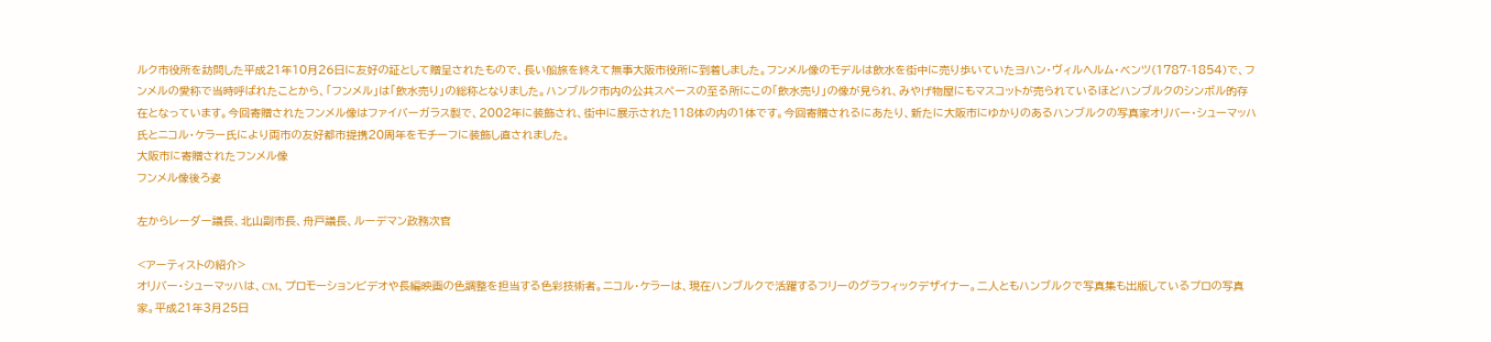ルク市役所を訪問した平成21年10月26日に友好の証として贈呈されたもので、長い船旅を終えて無事大阪市役所に到着しました。フンメル像のモデルは飲水を街中に売り歩いていたヨハン・ヴィルヘルム・ベンツ(1787-1854)で、フンメルの愛称で当時呼ばれたことから、「フンメル」は「飲水売り」の総称となりました。ハンブルク市内の公共スペースの至る所にこの「飲水売り」の像が見られ、みやげ物屋にもマスコットが売られているほどハンブルクのシンボル的存在となっています。今回寄贈されたフンメル像はファイバーガラス製で、2002年に装飾され、街中に展示された118体の内の1体です。今回寄贈されるにあたり、新たに大阪市にゆかりのあるハンブルクの写真家オリバー・シューマッハ氏とニコル・ケラー氏により両市の友好都市提携20周年をモチーフに装飾し直されました。
大阪市に寄贈されたフンメル像
フンメル像後ろ姿

左からレーダー議長、北山副市長、舟戸議長、ルーデマン政務次官

<アーティストの紹介>
オリバー・シューマッハは、CM、プロモーションビデオや長編映画の色調整を担当する色彩技術者。ニコル・ケラーは、現在ハンブルクで活躍するフリーのグラフィックデザイナー。二人ともハンブルクで写真集も出版しているプロの写真家。平成21年3月25日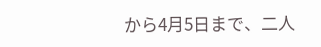から4月5日まで、二人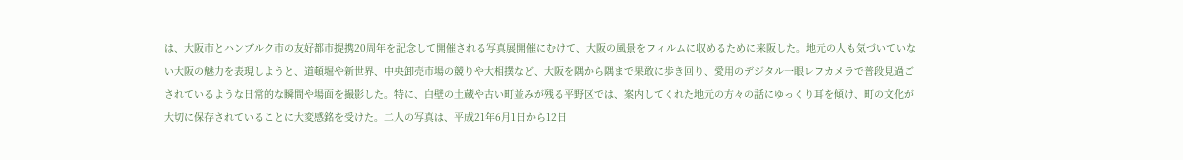は、大阪市とハンブルク市の友好都市提携20周年を記念して開催される写真展開催にむけて、大阪の風景をフィルムに収めるために来阪した。地元の人も気づいていない大阪の魅力を表現しようと、道頓堀や新世界、中央卸売市場の競りや大相撲など、大阪を隅から隅まで果敢に歩き回り、愛用のデジタル一眼レフカメラで普段見過ごされているような日常的な瞬間や場面を撮影した。特に、白壁の土蔵や古い町並みが残る平野区では、案内してくれた地元の方々の話にゆっくり耳を傾け、町の文化が大切に保存されていることに大変感銘を受けた。二人の写真は、平成21年6月1日から12日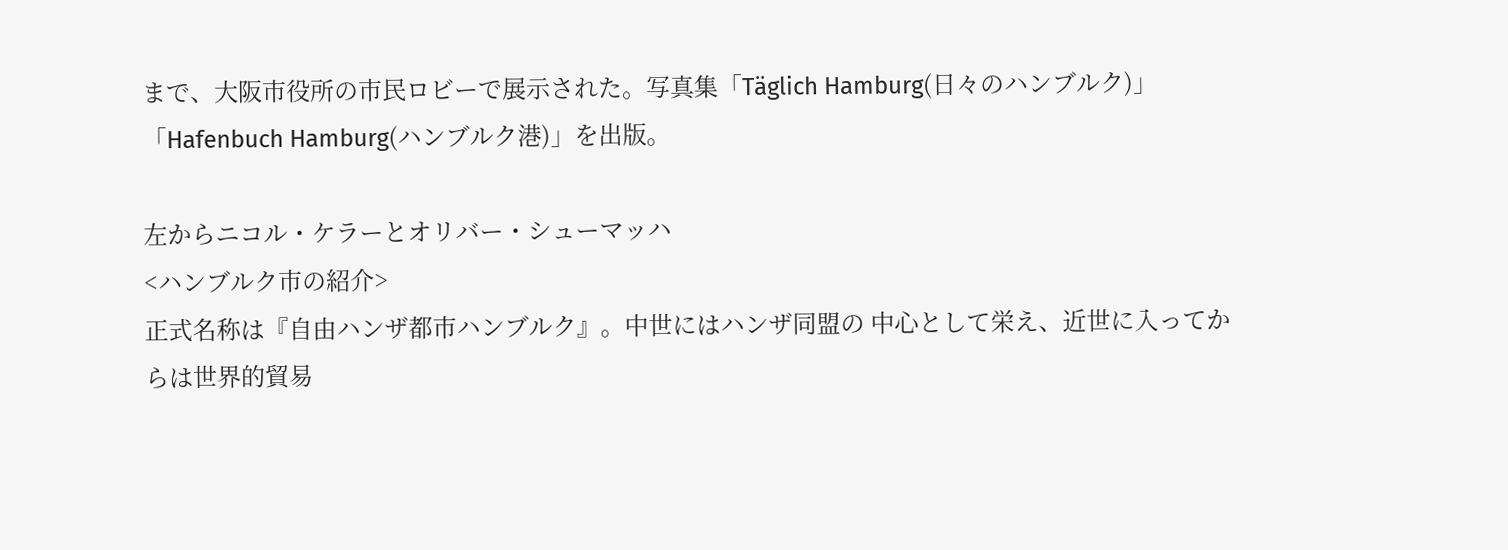まで、大阪市役所の市民ロビーで展示された。写真集「Täglich Hamburg(日々のハンブルク)」「Hafenbuch Hamburg(ハンブルク港)」を出版。

左からニコル・ケラーとオリバー・シューマッハ
<ハンブルク市の紹介>
正式名称は『自由ハンザ都市ハンブルク』。中世にはハンザ同盟の 中心として栄え、近世に入ってからは世界的貿易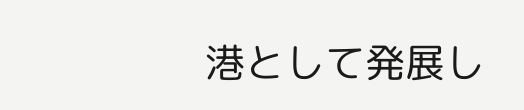港として発展し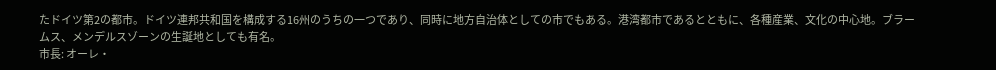たドイツ第2の都市。ドイツ連邦共和国を構成する16州のうちの一つであり、同時に地方自治体としての市でもある。港湾都市であるとともに、各種産業、文化の中心地。ブラームス、メンデルスゾーンの生誕地としても有名。
市長: オーレ・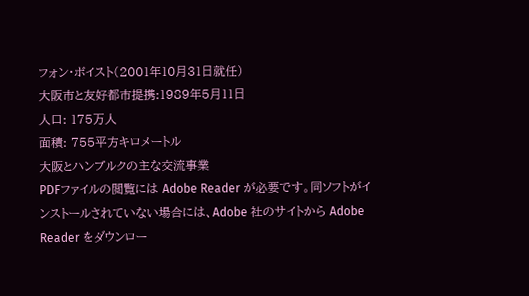フォン・ボイスト(2001年10月31日就任)
大阪市と友好都市提携:1989年5月11日
人口: 175万人
面積: 755平方キロメートル
大阪とハンブルクの主な交流事業
PDFファイルの閲覧には Adobe Reader が必要です。同ソフトがインストールされていない場合には、Adobe 社のサイトから Adobe Reader をダウンロー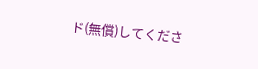ド(無償)してくださ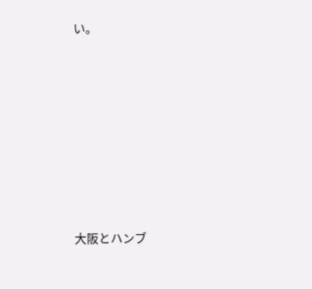い。













大阪とハンブ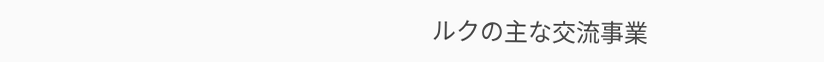ルクの主な交流事業